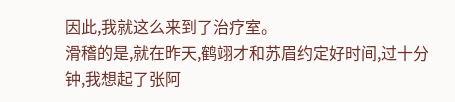因此,我就这么来到了治疗室。
滑稽的是,就在昨天,鹤翊才和苏眉约定好时间,过十分钟,我想起了张阿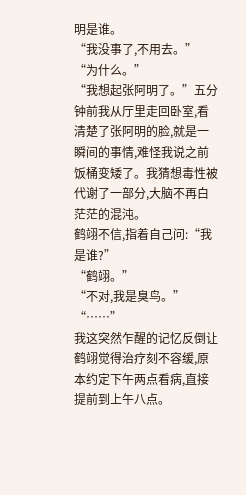明是谁。
“我没事了,不用去。”
“为什么。”
“我想起张阿明了。”五分钟前我从厅里走回卧室,看清楚了张阿明的脸,就是一瞬间的事情,难怪我说之前饭桶变矮了。我猜想毒性被代谢了一部分,大脑不再白茫茫的混沌。
鹤翊不信,指着自己问:“我是谁?”
“鹤翊。”
“不对,我是臭鸟。”
“……”
我这突然乍醒的记忆反倒让鹤翊觉得治疗刻不容缓,原本约定下午两点看病,直接提前到上午八点。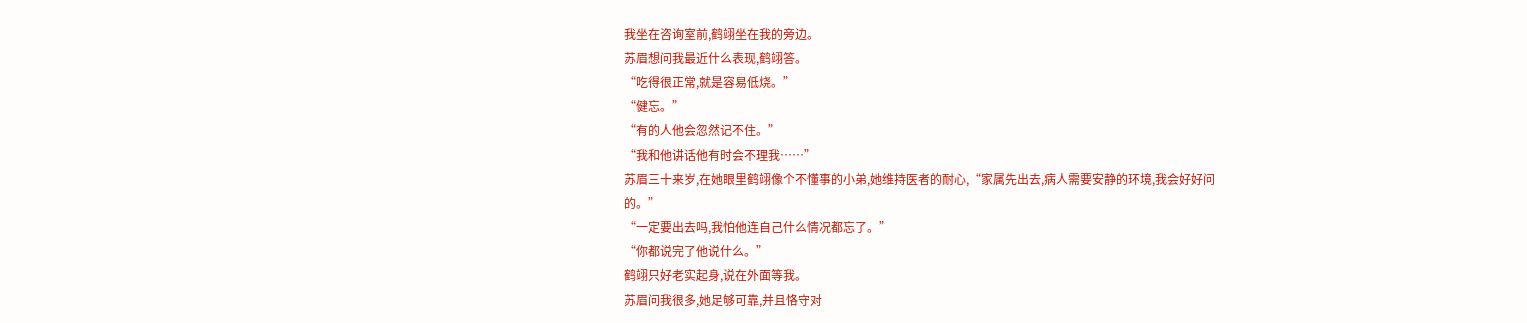我坐在咨询室前,鹤翊坐在我的旁边。
苏眉想问我最近什么表现,鹤翊答。
“吃得很正常,就是容易低烧。”
“健忘。”
“有的人他会忽然记不住。”
“我和他讲话他有时会不理我……”
苏眉三十来岁,在她眼里鹤翊像个不懂事的小弟,她维持医者的耐心,“家属先出去,病人需要安静的环境,我会好好问的。”
“一定要出去吗,我怕他连自己什么情况都忘了。”
“你都说完了他说什么。”
鹤翊只好老实起身,说在外面等我。
苏眉问我很多,她足够可靠,并且恪守对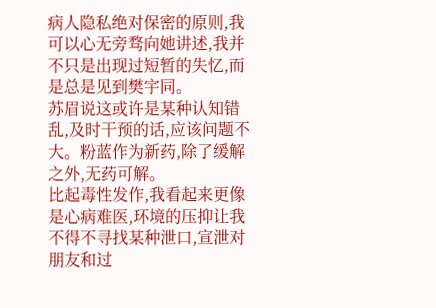病人隐私绝对保密的原则,我可以心无旁骛向她讲述,我并不只是出现过短暂的失忆,而是总是见到樊宇同。
苏眉说这或许是某种认知错乱,及时干预的话,应该问题不大。粉蓝作为新药,除了缓解之外,无药可解。
比起毒性发作,我看起来更像是心病难医,环境的压抑让我不得不寻找某种泄口,宣泄对朋友和过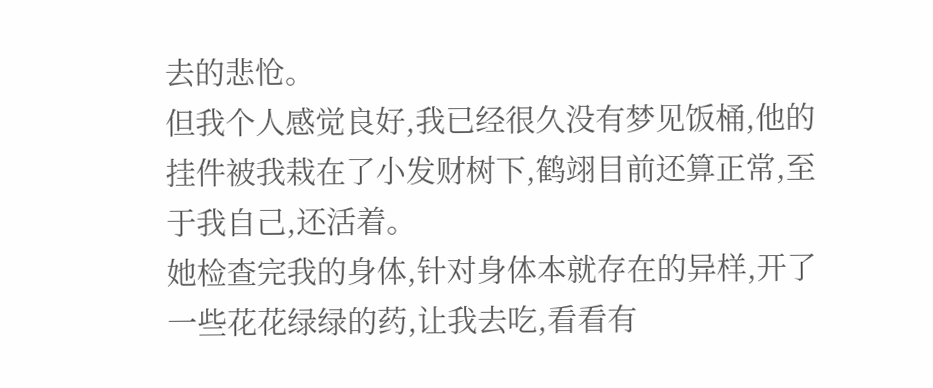去的悲怆。
但我个人感觉良好,我已经很久没有梦见饭桶,他的挂件被我栽在了小发财树下,鹤翊目前还算正常,至于我自己,还活着。
她检查完我的身体,针对身体本就存在的异样,开了一些花花绿绿的药,让我去吃,看看有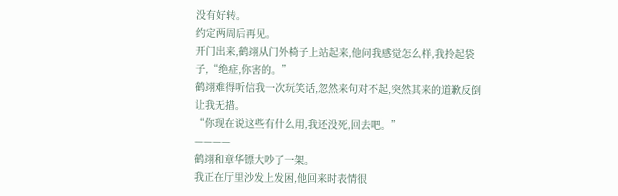没有好转。
约定两周后再见。
开门出来,鹤翊从门外椅子上站起来,他问我感觉怎么样,我拎起袋子,“绝症,你害的。”
鹤翊难得听信我一次玩笑话,忽然来句对不起,突然其来的道歉反倒让我无措。
“你现在说这些有什么用,我还没死,回去吧。”
————
鹤翊和章华镖大吵了一架。
我正在厅里沙发上发困,他回来时表情很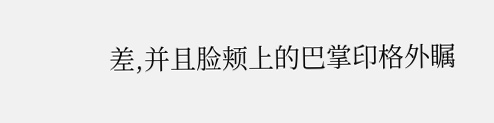差,并且脸颊上的巴掌印格外瞩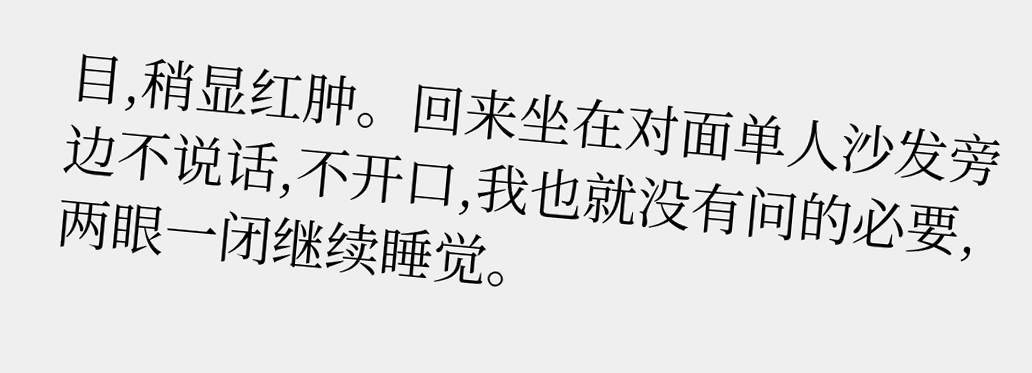目,稍显红肿。回来坐在对面单人沙发旁边不说话,不开口,我也就没有问的必要,两眼一闭继续睡觉。